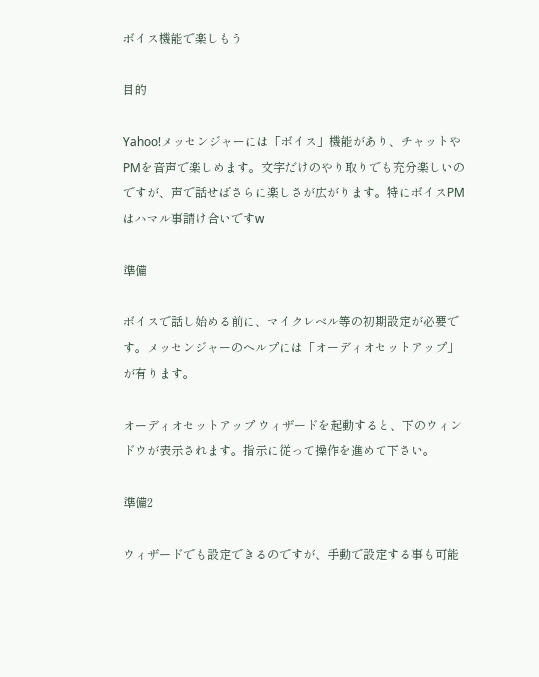ボイス機能で楽しもう

目的

Yahoo!メッセンジャーには「ボイス」機能があり、チャットやPMを音声で楽しめます。文字だけのやり取りでも充分楽しいのですが、声で話せばさらに楽しさが広がります。特にボイスPMはハマル事請け合いですw

準備

ボイスで話し始める前に、マイクレベル等の初期設定が必要です。メッセンジャーのヘルプには「オーディオセットアップ」が有ります。

オーディオセットアップ ウィザードを起動すると、下のウィンドウが表示されます。指示に従って操作を進めて下さい。

準備2

ウィザードでも設定できるのですが、手動で設定する事も可能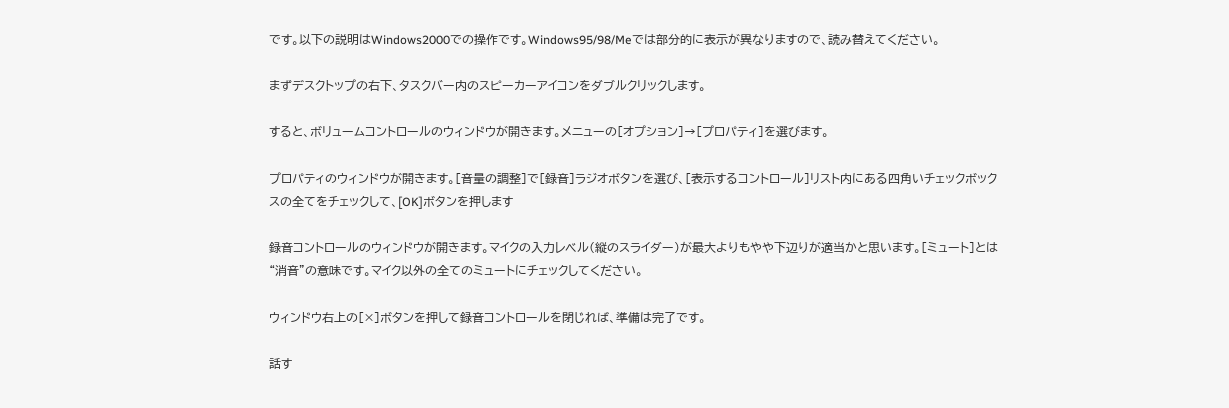です。以下の説明はWindows2000での操作です。Windows95/98/Meでは部分的に表示が異なりますので、読み替えてください。

まずデスクトップの右下、タスクバー内のスピーカーアイコンをダブルクリックします。

すると、ボリュームコントロールのウィンドウが開きます。メニューの[オプション]→[プロパティ]を選びます。

プロパティのウィンドウが開きます。[音量の調整]で[録音]ラジオボタンを選び、[表示するコントロール]リスト内にある四角いチェックボックスの全てをチェックして、[OK]ボタンを押します

録音コントロールのウィンドウが開きます。マイクの入力レベル(縦のスライダー)が最大よりもやや下辺りが適当かと思います。[ミュート]とは“消音”の意味です。マイク以外の全てのミュートにチェックしてください。

ウィンドウ右上の[×]ボタンを押して録音コントロールを閉じれば、準備は完了です。

話す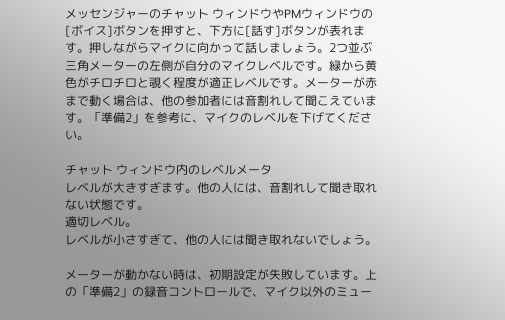メッセンジャーのチャット ウィンドウやPMウィンドウの[ボイス]ボタンを押すと、下方に[話す]ボタンが表れます。押しながらマイクに向かって話しましょう。2つ並ぶ三角メーターの左側が自分のマイクレベルです。緑から黄色がチロチロと覗く程度が適正レベルです。メーターが赤まで動く場合は、他の参加者には音割れして聞こえています。「準備2」を参考に、マイクのレベルを下げてください。

チャット ウィンドウ内のレベルメータ
レベルが大きすぎます。他の人には、音割れして聞き取れない状態です。
適切レベル。
レベルが小さすぎて、他の人には聞き取れないでしょう。

メーターが動かない時は、初期設定が失敗しています。上の「準備2」の録音コントロールで、マイク以外のミュー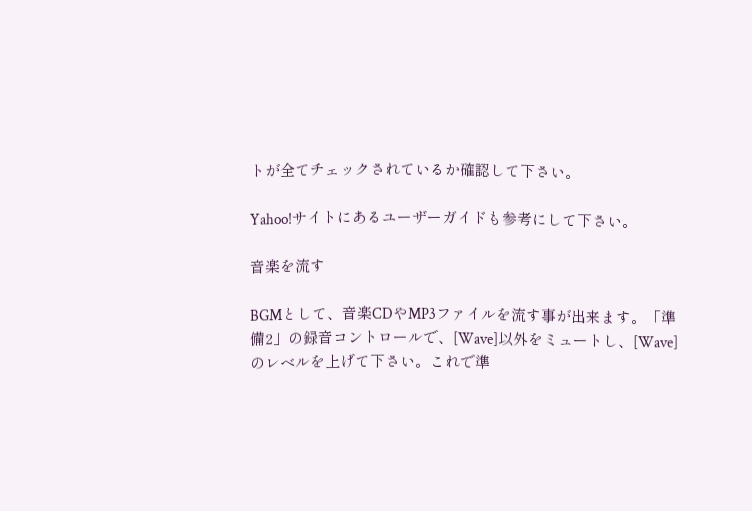トが全てチェックされているか確認して下さい。

Yahoo!サイトにあるユーザーガイドも参考にして下さい。

音楽を流す

BGMとして、音楽CDやMP3ファイルを流す事が出来ます。「準備2」の録音コントロールで、[Wave]以外をミュートし、[Wave]のレベルを上げて下さい。これで準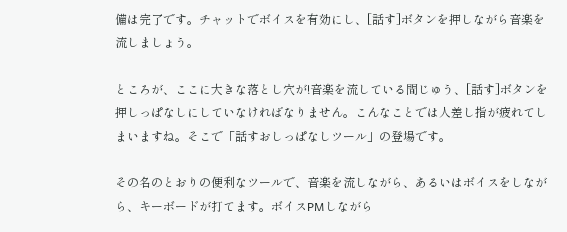備は完了です。チャットでボイスを有効にし、[話す]ボタンを押しながら音楽を流しましょう。

ところが、ここに大きな落とし穴が!音楽を流している間じゅう、[話す]ボタンを押しっぱなしにしていなければなりません。こんなことでは人差し指が疲れてしまいますね。そこで「話すおしっぱなしツール」の登場です。

その名のとおりの便利なツールで、音楽を流しながら、あるいはボイスをしながら、キーボードが打てます。ボイスPMしながら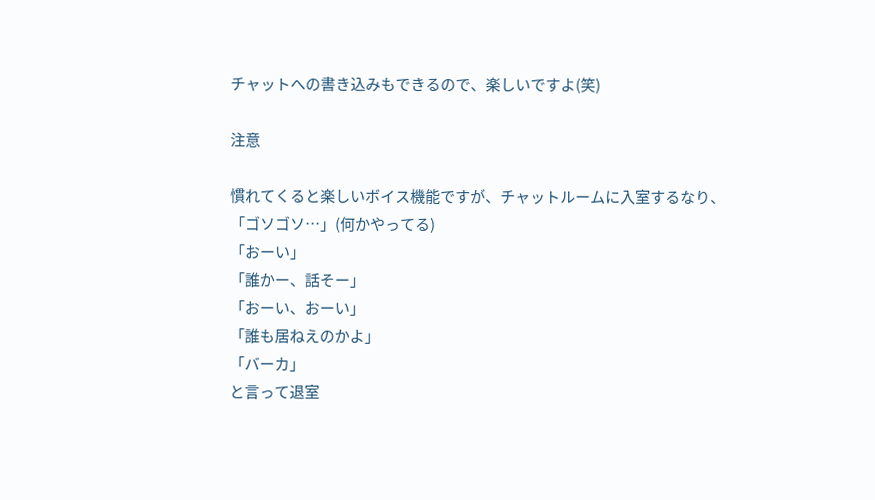チャットへの書き込みもできるので、楽しいですよ(笑)

注意

慣れてくると楽しいボイス機能ですが、チャットルームに入室するなり、
「ゴソゴソ…」(何かやってる)
「おーい」
「誰かー、話そー」
「おーい、おーい」
「誰も居ねえのかよ」
「バーカ」
と言って退室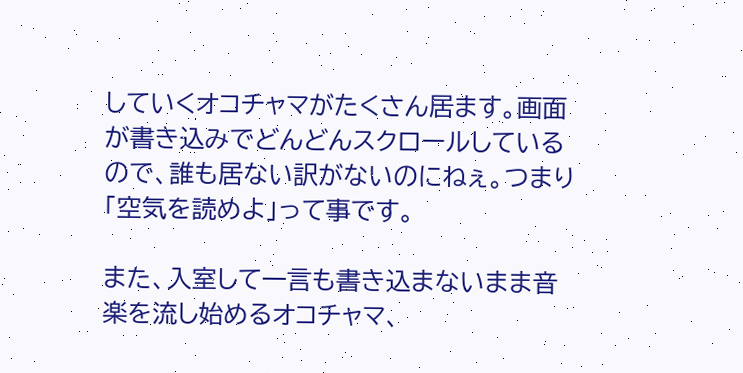していくオコチャマがたくさん居ます。画面が書き込みでどんどんスクロールしているので、誰も居ない訳がないのにねぇ。つまり「空気を読めよ」って事です。

また、入室して一言も書き込まないまま音楽を流し始めるオコチャマ、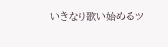いきなり歌い始めるツ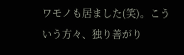ワモノも居ました(笑)。こういう方々、独り善がり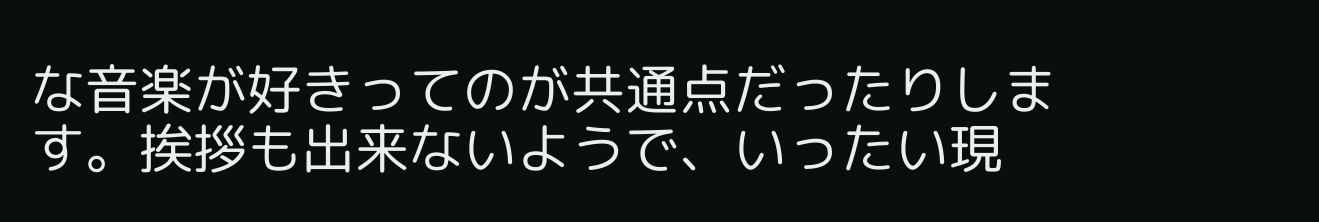な音楽が好きってのが共通点だったりします。挨拶も出来ないようで、いったい現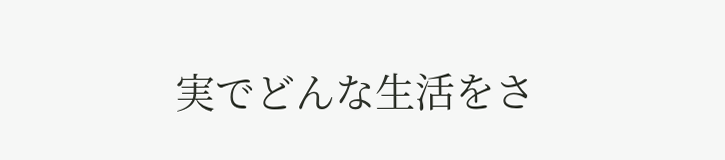実でどんな生活をさ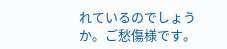れているのでしょうか。ご愁傷様です。